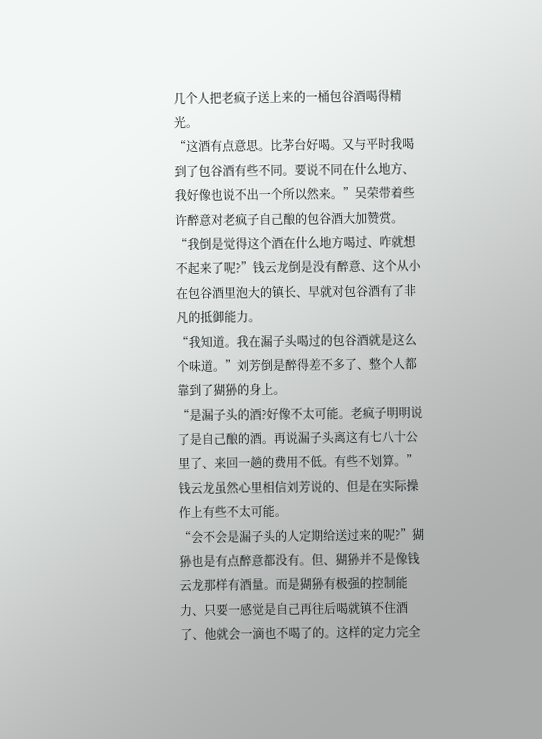几个人把老疯子送上来的一桶包谷酒喝得精光。
“这酒有点意思。比茅台好喝。又与平时我喝到了包谷酒有些不同。要说不同在什么地方、我好像也说不出一个所以然来。”吴荣带着些许醉意对老疯子自己酿的包谷酒大加赞赏。
“我倒是觉得这个酒在什么地方喝过、咋就想不起来了呢?”钱云龙倒是没有醉意、这个从小在包谷酒里泡大的镇长、早就对包谷酒有了非凡的抵御能力。
“我知道。我在漏子头喝过的包谷酒就是这么个味道。”刘芳倒是醉得差不多了、整个人都靠到了猢狲的身上。
“是漏子头的酒?好像不太可能。老疯子明明说了是自己酿的酒。再说漏子头离这有七八十公里了、来回一趟的费用不低。有些不划算。”钱云龙虽然心里相信刘芳说的、但是在实际操作上有些不太可能。
“会不会是漏子头的人定期给送过来的呢?”猢狲也是有点醉意都没有。但、猢狲并不是像钱云龙那样有酒量。而是猢狲有极强的控制能力、只要一感觉是自己再往后喝就镇不住酒了、他就会一滴也不喝了的。这样的定力完全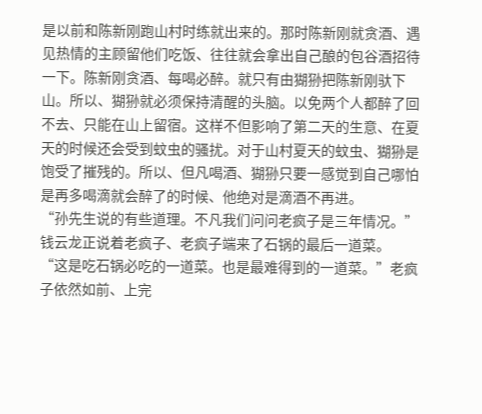是以前和陈新刚跑山村时练就出来的。那时陈新刚就贪酒、遇见热情的主顾留他们吃饭、往往就会拿出自己酿的包谷酒招待一下。陈新刚贪酒、每喝必醉。就只有由猢狲把陈新刚驮下山。所以、猢狲就必须保持清醒的头脑。以免两个人都醉了回不去、只能在山上留宿。这样不但影响了第二天的生意、在夏天的时候还会受到蚊虫的骚扰。对于山村夏天的蚊虫、猢狲是饱受了摧残的。所以、但凡喝酒、猢狲只要一感觉到自己哪怕是再多喝滴就会醉了的时候、他绝对是滴酒不再进。
“孙先生说的有些道理。不凡我们问问老疯子是三年情况。”钱云龙正说着老疯子、老疯子端来了石锅的最后一道菜。
“这是吃石锅必吃的一道菜。也是最难得到的一道菜。”老疯子依然如前、上完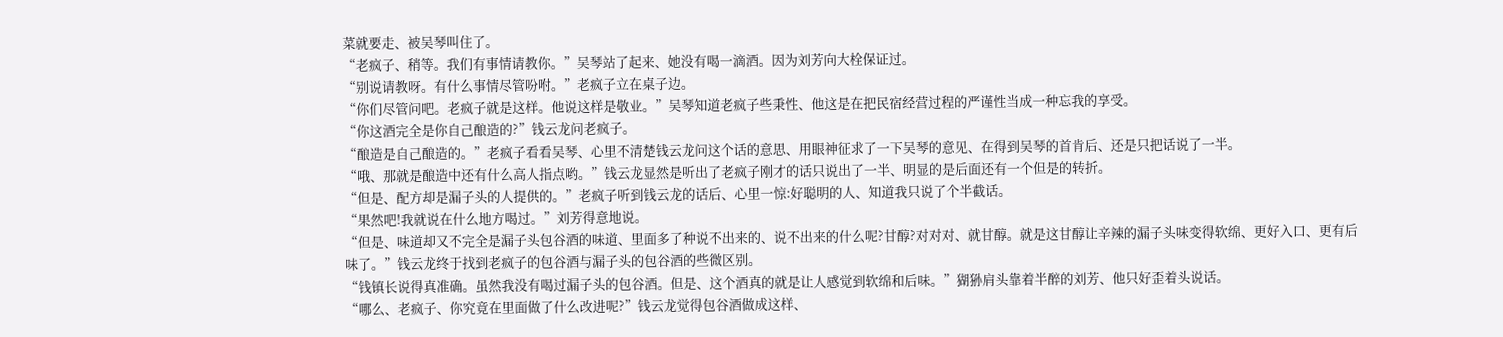菜就要走、被吴琴叫住了。
“老疯子、稍等。我们有事情请教你。”吴琴站了起来、她没有喝一滴酒。因为刘芳向大栓保证过。
“别说请教呀。有什么事情尽管吩咐。”老疯子立在桌子边。
“你们尽管问吧。老疯子就是这样。他说这样是敬业。”吴琴知道老疯子些秉性、他这是在把民宿经营过程的严谨性当成一种忘我的享受。
“你这酒完全是你自己酿造的?”钱云龙问老疯子。
“酿造是自己酿造的。”老疯子看看吴琴、心里不清楚钱云龙问这个话的意思、用眼神征求了一下吴琴的意见、在得到吴琴的首肯后、还是只把话说了一半。
“哦、那就是酿造中还有什么高人指点哟。”钱云龙显然是听出了老疯子刚才的话只说出了一半、明显的是后面还有一个但是的转折。
“但是、配方却是漏子头的人提供的。”老疯子听到钱云龙的话后、心里一惊:好聪明的人、知道我只说了个半截话。
“果然吧!我就说在什么地方喝过。”刘芳得意地说。
“但是、味道却又不完全是漏子头包谷酒的味道、里面多了种说不出来的、说不出来的什么呢?甘醇?对对对、就甘醇。就是这甘醇让辛辣的漏子头味变得软绵、更好入口、更有后味了。”钱云龙终于找到老疯子的包谷酒与漏子头的包谷酒的些微区别。
“钱镇长说得真准确。虽然我没有喝过漏子头的包谷酒。但是、这个酒真的就是让人感觉到软绵和后味。”猢狲肩头靠着半醉的刘芳、他只好歪着头说话。
“哪么、老疯子、你究竟在里面做了什么改进呢?”钱云龙觉得包谷酒做成这样、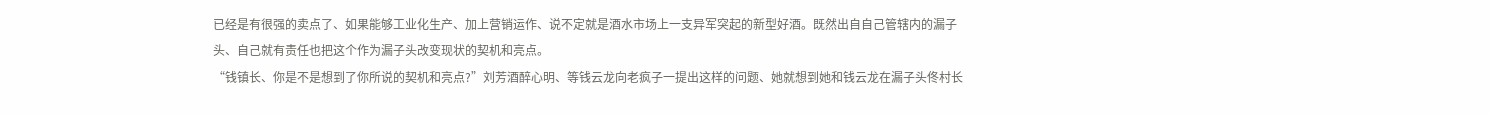已经是有很强的卖点了、如果能够工业化生产、加上营销运作、说不定就是酒水市场上一支异军突起的新型好酒。既然出自自己管辖内的漏子头、自己就有责任也把这个作为漏子头改变现状的契机和亮点。
“钱镇长、你是不是想到了你所说的契机和亮点?”刘芳酒醉心明、等钱云龙向老疯子一提出这样的问题、她就想到她和钱云龙在漏子头佟村长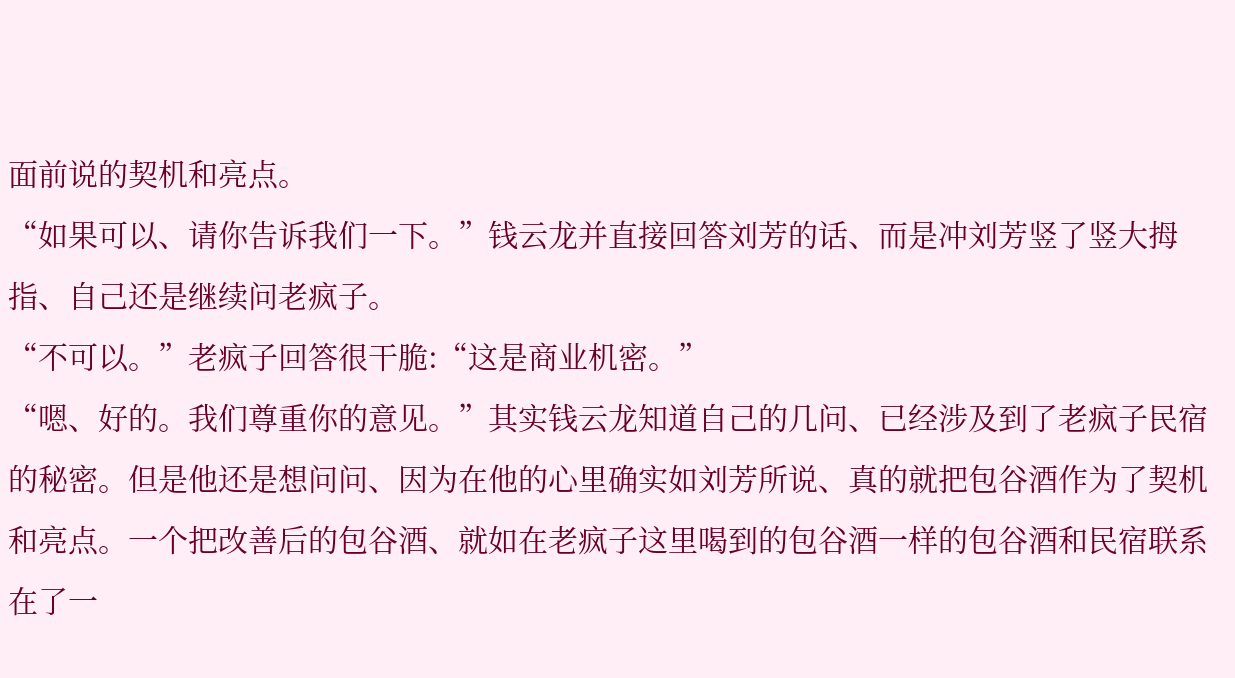面前说的契机和亮点。
“如果可以、请你告诉我们一下。”钱云龙并直接回答刘芳的话、而是冲刘芳竖了竖大拇指、自己还是继续问老疯子。
“不可以。”老疯子回答很干脆:“这是商业机密。”
“嗯、好的。我们尊重你的意见。”其实钱云龙知道自己的几问、已经涉及到了老疯子民宿的秘密。但是他还是想问问、因为在他的心里确实如刘芳所说、真的就把包谷酒作为了契机和亮点。一个把改善后的包谷酒、就如在老疯子这里喝到的包谷酒一样的包谷酒和民宿联系在了一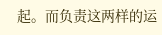起。而负责这两样的运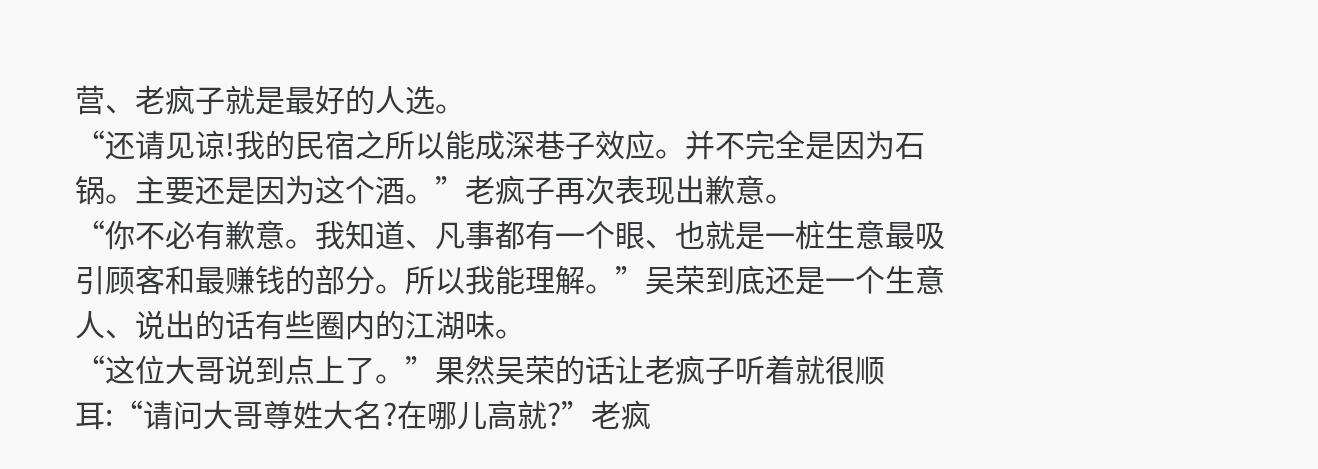营、老疯子就是最好的人选。
“还请见谅!我的民宿之所以能成深巷子效应。并不完全是因为石锅。主要还是因为这个酒。”老疯子再次表现出歉意。
“你不必有歉意。我知道、凡事都有一个眼、也就是一桩生意最吸引顾客和最赚钱的部分。所以我能理解。”吴荣到底还是一个生意人、说出的话有些圈内的江湖味。
“这位大哥说到点上了。”果然吴荣的话让老疯子听着就很顺耳:“请问大哥尊姓大名?在哪儿高就?”老疯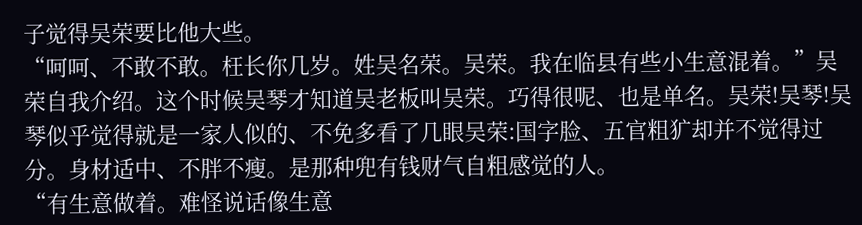子觉得吴荣要比他大些。
“呵呵、不敢不敢。枉长你几岁。姓吴名荣。吴荣。我在临县有些小生意混着。”吴荣自我介绍。这个时候吴琴才知道吴老板叫吴荣。巧得很呢、也是单名。吴荣!吴琴!吴琴似乎觉得就是一家人似的、不免多看了几眼吴荣:国字脸、五官粗犷却并不觉得过分。身材适中、不胖不瘦。是那种兜有钱财气自粗感觉的人。
“有生意做着。难怪说话像生意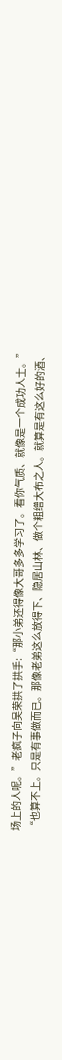场上的人呢。”老疯子向吴荣拱了拱手:“那小弟还得像大哥多多学习了。看你气质、就像是一个成功人士。”
“也算不上。只是有事做而已。那像老弟这么放得下、隐居山林、做个粗缯大布之人。就算是有这么好的酒、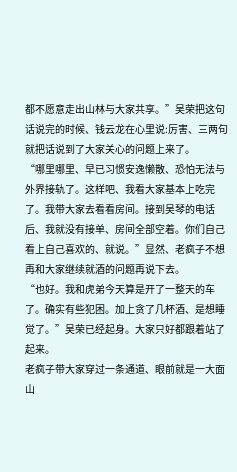都不愿意走出山林与大家共享。”吴荣把这句话说完的时候、钱云龙在心里说:厉害、三两句就把话说到了大家关心的问题上来了。
“哪里哪里、早已习惯安逸懒散、恐怕无法与外界接轨了。这样吧、我看大家基本上吃完了。我带大家去看看房间。接到吴琴的电话后、我就没有接单、房间全部空着。你们自己看上自己喜欢的、就说。”显然、老疯子不想再和大家继续就酒的问题再说下去。
“也好。我和虎弟今天算是开了一整天的车了。确实有些犯困。加上贪了几杯酒、是想睡觉了。”吴荣已经起身。大家只好都跟着站了起来。
老疯子带大家穿过一条通道、眼前就是一大面山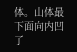体。山体最下面向内凹了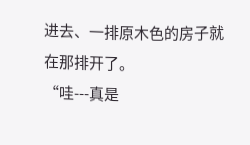进去、一排原木色的房子就在那排开了。
“哇---真是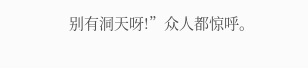别有洞天呀!”众人都惊呼。